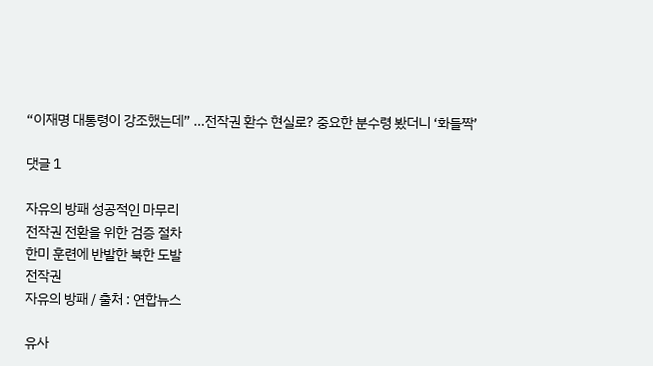“이재명 대통령이 강조했는데” …전작권 환수 현실로? 중요한 분수령 봤더니 ‘화들짝’

댓글 1

자유의 방패 성공적인 마무리
전작권 전환을 위한 검증 절차
한미 훈련에 반발한 북한 도발
전작권
자유의 방패 / 출처 : 연합뉴스

유사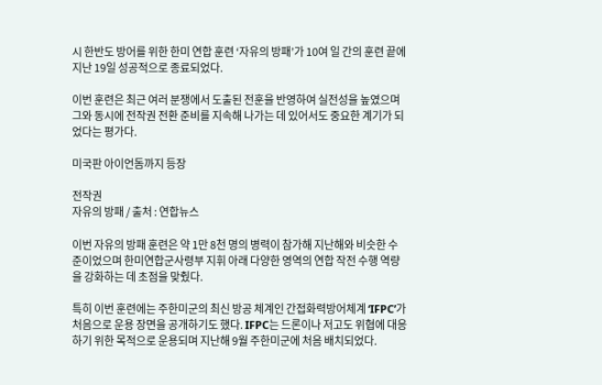시 한반도 방어를 위한 한미 연합 훈련 ‘자유의 방패’가 10여 일 간의 훈련 끝에 지난 19일 성공적으로 종료되었다.

이번 훈련은 최근 여러 분쟁에서 도출된 전훈을 반영하여 실전성을 높였으며 그와 동시에 전작권 전환 준비를 지속해 나가는 데 있어서도 중요한 계기가 되었다는 평가다.

미국판 아이언돔까지 등장

전작권
자유의 방패 / 출처 : 연합뉴스

이번 자유의 방패 훈련은 약 1만 8천 명의 병력이 참가해 지난해와 비슷한 수준이었으며 한미연합군사령부 지휘 아래 다양한 영역의 연합 작전 수행 역량을 강화하는 데 초점을 맞췄다.

특히 이번 훈련에는 주한미군의 최신 방공 체계인 간접화력방어체계 ‘IFPC’가 처음으로 운용 장면을 공개하기도 했다. IFPC는 드론이나 저고도 위협에 대응하기 위한 목적으로 운용되며 지난해 9월 주한미군에 처음 배치되었다.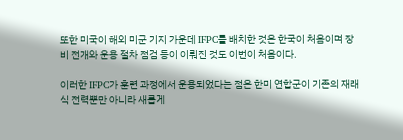또한 미국이 해외 미군 기지 가운데 IFPC를 배치한 것은 한국이 처음이며 장비 전개와 운용 절차 점검 등이 이뤄진 것도 이번이 처음이다.

이러한 IFPC가 훈련 과정에서 운용되었다는 점은 한미 연합군이 기존의 재래식 전력뿐만 아니라 새롭게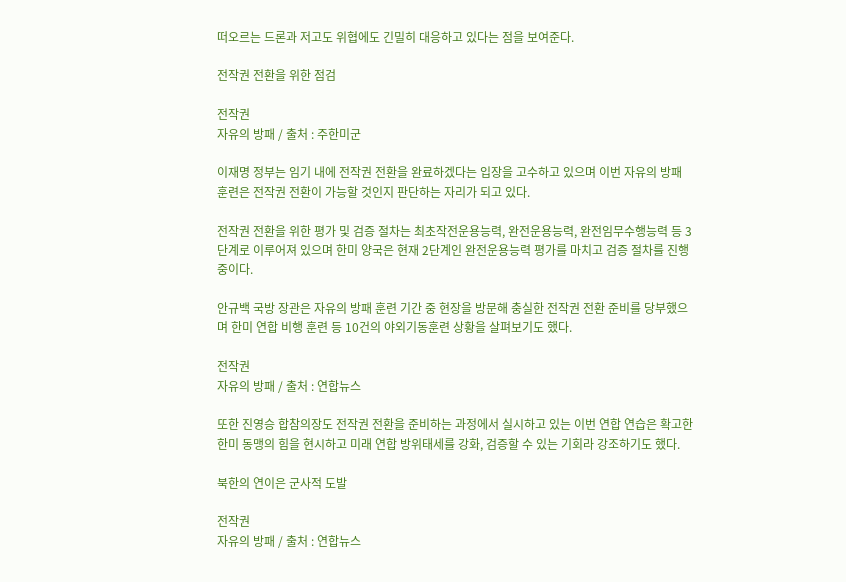떠오르는 드론과 저고도 위협에도 긴밀히 대응하고 있다는 점을 보여준다.

전작권 전환을 위한 점검

전작권
자유의 방패 / 출처 : 주한미군

이재명 정부는 임기 내에 전작권 전환을 완료하겠다는 입장을 고수하고 있으며 이번 자유의 방패 훈련은 전작권 전환이 가능할 것인지 판단하는 자리가 되고 있다.

전작권 전환을 위한 평가 및 검증 절차는 최초작전운용능력, 완전운용능력, 완전임무수행능력 등 3단계로 이루어져 있으며 한미 양국은 현재 2단계인 완전운용능력 평가를 마치고 검증 절차를 진행 중이다.

안규백 국방 장관은 자유의 방패 훈련 기간 중 현장을 방문해 충실한 전작권 전환 준비를 당부했으며 한미 연합 비행 훈련 등 10건의 야외기동훈련 상황을 살펴보기도 했다.

전작권
자유의 방패 / 출처 : 연합뉴스

또한 진영승 합참의장도 전작권 전환을 준비하는 과정에서 실시하고 있는 이번 연합 연습은 확고한 한미 동맹의 힘을 현시하고 미래 연합 방위태세를 강화, 검증할 수 있는 기회라 강조하기도 했다.

북한의 연이은 군사적 도발

전작권
자유의 방패 / 출처 : 연합뉴스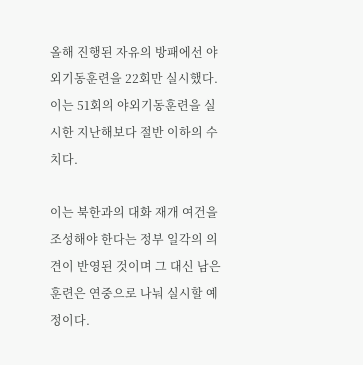올해 진행된 자유의 방패에선 야외기동훈련을 22회만 실시했다. 이는 51회의 야외기동훈련을 실시한 지난해보다 절반 이하의 수치다.

이는 북한과의 대화 재개 여건을 조성해야 한다는 정부 일각의 의견이 반영된 것이며 그 대신 남은 훈련은 연중으로 나눠 실시할 예정이다.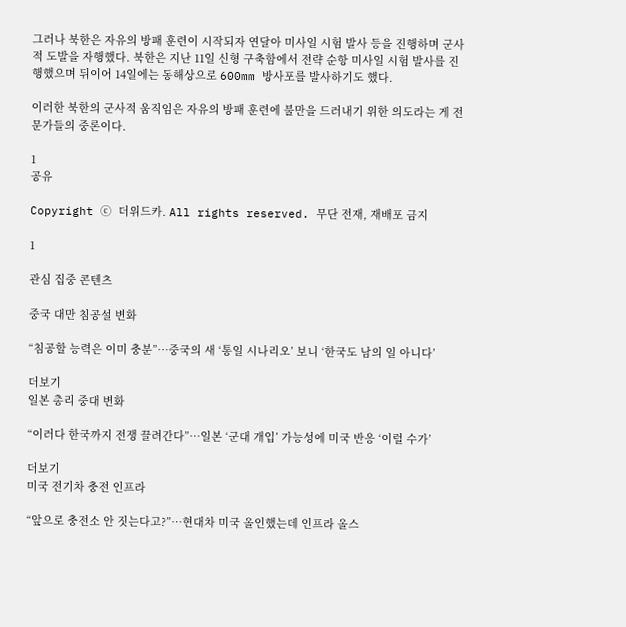그러나 북한은 자유의 방패 훈련이 시작되자 연달아 미사일 시험 발사 등을 진행하며 군사적 도발을 자행했다. 북한은 지난 11일 신형 구축함에서 전략 순항 미사일 시험 발사를 진행했으며 뒤이어 14일에는 동해상으로 600mm 방사포를 발사하기도 했다.

이러한 북한의 군사적 움직임은 자유의 방패 훈련에 불만을 드러내기 위한 의도라는 게 전문가들의 중론이다.

1
공유

Copyright ⓒ 더위드카. All rights reserved. 무단 전재, 재배포 금지

1

관심 집중 콘텐츠

중국 대만 침공설 변화

“침공할 능력은 이미 충분”…중국의 새 ‘통일 시나리오’ 보니 ‘한국도 남의 일 아니다’

더보기
일본 총리 중대 변화

“이러다 한국까지 전쟁 끌려간다”…일본 ‘군대 개입’ 가능성에 미국 반응 ‘이럴 수가’

더보기
미국 전기차 충전 인프라

“앞으로 충전소 안 짓는다고?”…현대차 미국 올인했는데 인프라 올스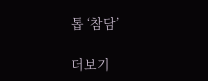톱 ‘참담’

더보기